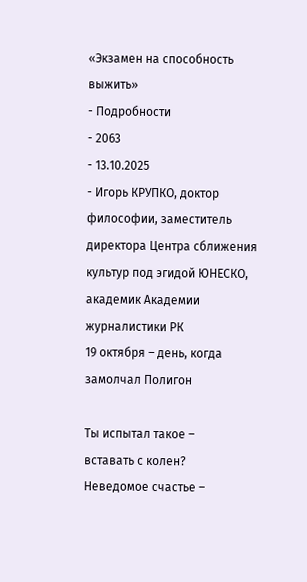«Экзамен на способность выжить»
- Подробности
- 2063
- 13.10.2025
- Игорь КРУПКО, доктор философии, заместитель директора Центра сближения культур под эгидой ЮНЕСКО, академик Академии журналистики РК
19 октября – день, когда замолчал Полигон

Ты испытал такое –
вставать с колен?
Неведомое счастье –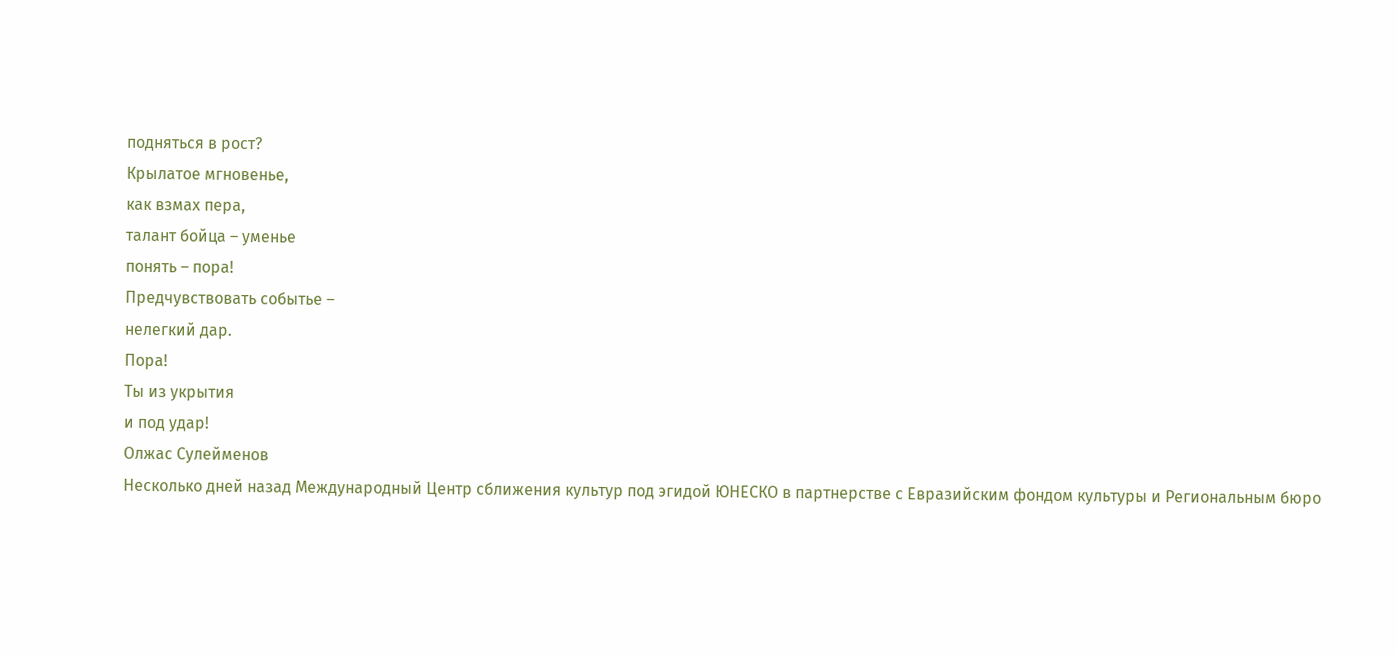подняться в рост?
Крылатое мгновенье,
как взмах пера,
талант бойца – уменье
понять – пора!
Предчувствовать событье –
нелегкий дар.
Пора!
Ты из укрытия
и под удар!
Олжас Сулейменов
Несколько дней назад Международный Центр сближения культур под эгидой ЮНЕСКО в партнерстве с Евразийским фондом культуры и Региональным бюро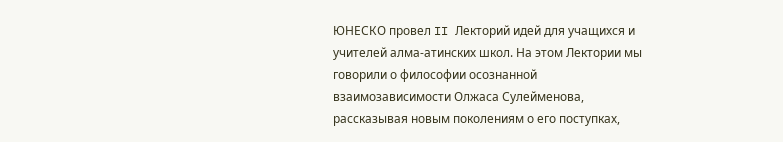ЮНЕСКО провел II Лекторий идей для учащихся и учителей алма-атинских школ. На этом Лектории мы говорили о философии осознанной взаимозависимости Олжаса Сулейменова, рассказывая новым поколениям о его поступках,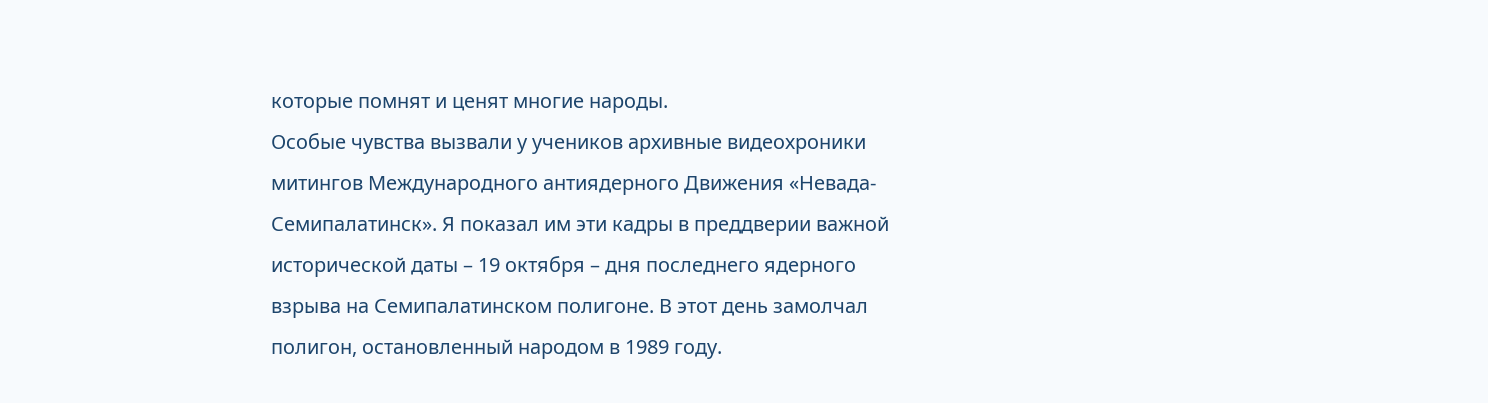которые помнят и ценят многие народы.
Особые чувства вызвали у учеников архивные видеохроники митингов Международного антиядерного Движения «Невада-Семипалатинск». Я показал им эти кадры в преддверии важной исторической даты – 19 октября – дня последнего ядерного взрыва на Семипалатинском полигоне. В этот день замолчал полигон, остановленный народом в 1989 году.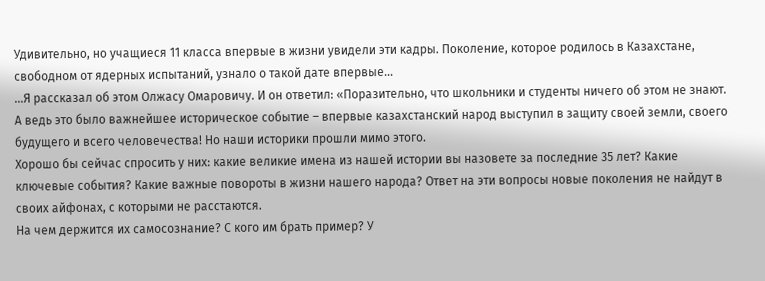Удивительно, но учащиеся 11 класса впервые в жизни увидели эти кадры. Поколение, которое родилось в Казахстане, свободном от ядерных испытаний, узнало о такой дате впервые...
…Я рассказал об этом Олжасу Омаровичу. И он ответил: «Поразительно, что школьники и студенты ничего об этом не знают. А ведь это было важнейшее историческое событие – впервые казахстанский народ выступил в защиту своей земли, своего будущего и всего человечества! Но наши историки прошли мимо этого.
Хорошо бы сейчас спросить у них: какие великие имена из нашей истории вы назовете за последние 35 лет? Какие ключевые события? Какие важные повороты в жизни нашего народа? Ответ на эти вопросы новые поколения не найдут в своих айфонах, с которыми не расстаются.
На чем держится их самосознание? С кого им брать пример? У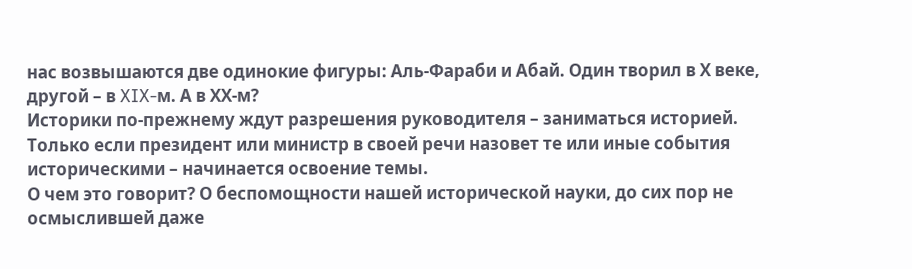нас возвышаются две одинокие фигуры: Аль-Фараби и Абай. Один творил в Х веке, другой – в XIX-м. А в ХХ-м?
Историки по-прежнему ждут разрешения руководителя – заниматься историей. Только если президент или министр в своей речи назовет те или иные события историческими – начинается освоение темы.
О чем это говорит? О беспомощности нашей исторической науки, до сих пор не осмыслившей даже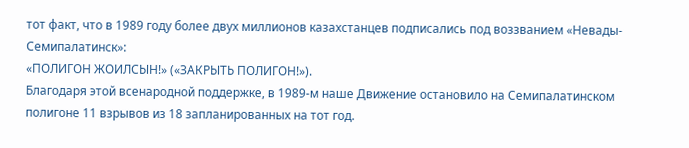тот факт, что в 1989 году более двух миллионов казахстанцев подписались под воззванием «Невады-Семипалатинск»:
«ПОЛИГОН ЖОИЛСЫН!» («ЗАКРЫТЬ ПОЛИГОН!»).
Благодаря этой всенародной поддержке, в 1989-м наше Движение остановило на Семипалатинском полигоне 11 взрывов из 18 запланированных на тот год.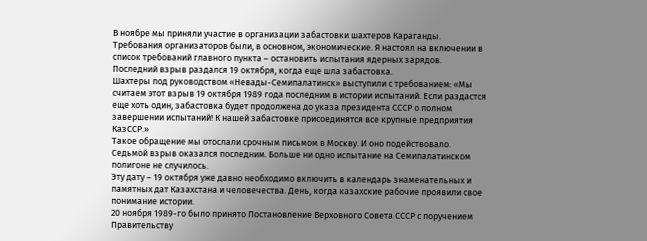В ноябре мы приняли участие в организации забастовки шахтеров Караганды. Требования организаторов были, в основном, экономические. Я настоял на включении в список требований главного пункта – остановить испытания ядерных зарядов.
Последний взрыв раздался 19 октября, когда еще шла забастовка.
Шахтеры под руководством «Невады-Семипалатинск» выступили с требованием: «Мы считаем этот взрыв 19 октября 1989 года последним в истории испытаний. Если раздастся еще хоть один, забастовка будет продолжена до указа президента СССР о полном завершении испытаний! К нашей забастовке присоединятся все крупные предприятия КазССР.»
Такое обращение мы отослали срочным письмом в Москву. И оно подействовало. Седьмой взрыв оказался последним. Больше ни одно испытание на Семипалатинском полигоне не случилось.
Эту дату – 19 октября уже давно необходимо включить в календарь знаменательных и памятных дат Казахстана и человечества. День, когда казахские рабочие проявили свое понимание истории.
20 ноября 1989-го было принято Постановление Верховного Совета СССР с поручением Правительству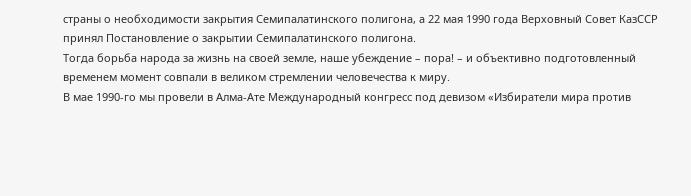страны о необходимости закрытия Семипалатинского полигона, а 22 мая 1990 года Верховный Совет КазССР принял Постановление о закрытии Семипалатинского полигона.
Тогда борьба народа за жизнь на своей земле, наше убеждение – пора! – и объективно подготовленный временем момент совпали в великом стремлении человечества к миру.
В мае 1990-го мы провели в Алма-Ате Международный конгресс под девизом «Избиратели мира против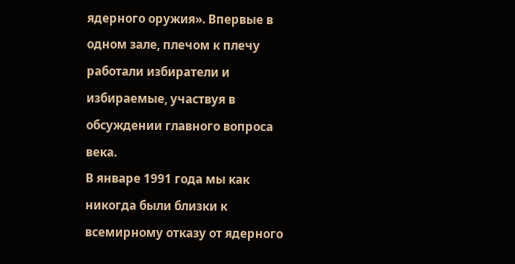ядерного оружия». Впервые в одном зале, плечом к плечу работали избиратели и избираемые, участвуя в обсуждении главного вопроса века.
В январе 1991 года мы как никогда были близки к всемирному отказу от ядерного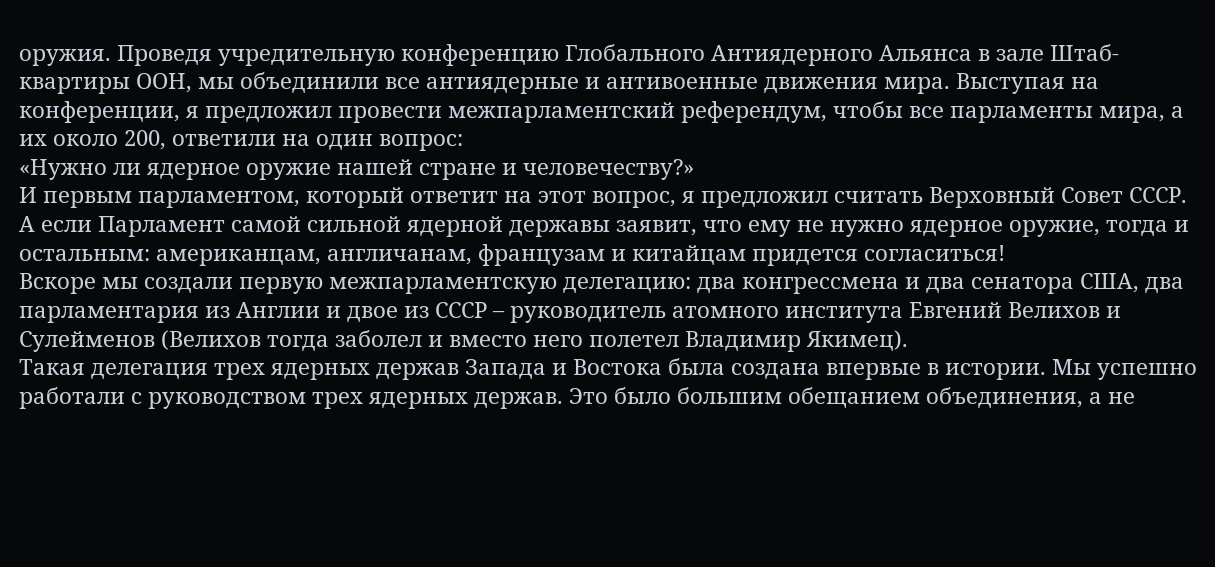оружия. Проведя учредительную конференцию Глобального Антиядерного Альянса в зале Штаб-квартиры ООН, мы объединили все антиядерные и антивоенные движения мира. Выступая на конференции, я предложил провести межпарламентский референдум, чтобы все парламенты мира, а их около 200, ответили на один вопрос:
«Нужно ли ядерное оружие нашей стране и человечеству?»
И первым парламентом, который ответит на этот вопрос, я предложил считать Верховный Совет СССР.
А если Парламент самой сильной ядерной державы заявит, что ему не нужно ядерное оружие, тогда и остальным: американцам, англичанам, французам и китайцам придется согласиться!
Вскоре мы создали первую межпарламентскую делегацию: два конгрессмена и два сенатора США, два парламентария из Англии и двое из СССР – руководитель атомного института Евгений Велихов и Сулейменов (Велихов тогда заболел и вместо него полетел Владимир Якимец).
Такая делегация трех ядерных держав Запада и Востока была создана впервые в истории. Мы успешно работали с руководством трех ядерных держав. Это было большим обещанием объединения, а не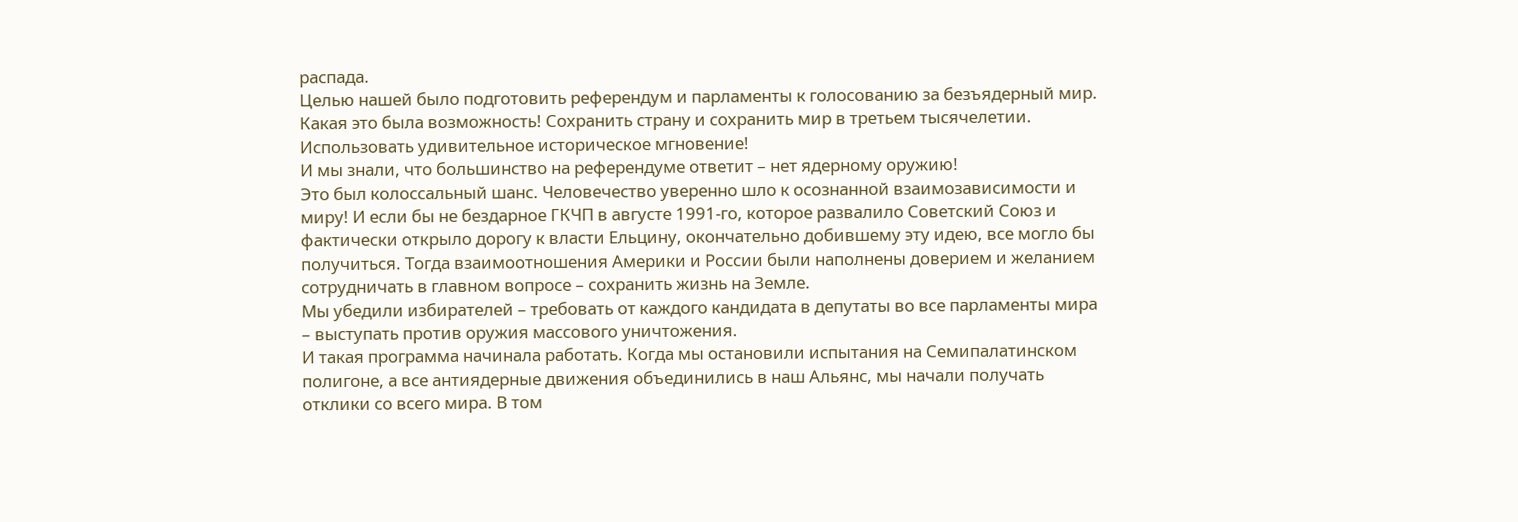распада.
Целью нашей было подготовить референдум и парламенты к голосованию за безъядерный мир. Какая это была возможность! Сохранить страну и сохранить мир в третьем тысячелетии. Использовать удивительное историческое мгновение!
И мы знали, что большинство на референдуме ответит – нет ядерному оружию!
Это был колоссальный шанс. Человечество уверенно шло к осознанной взаимозависимости и миру! И если бы не бездарное ГКЧП в августе 1991-го, которое развалило Советский Союз и фактически открыло дорогу к власти Ельцину, окончательно добившему эту идею, все могло бы получиться. Тогда взаимоотношения Америки и России были наполнены доверием и желанием сотрудничать в главном вопросе – сохранить жизнь на Земле.
Мы убедили избирателей – требовать от каждого кандидата в депутаты во все парламенты мира – выступать против оружия массового уничтожения.
И такая программа начинала работать. Когда мы остановили испытания на Семипалатинском полигоне, а все антиядерные движения объединились в наш Альянс, мы начали получать отклики со всего мира. В том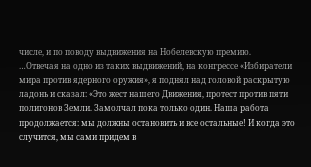числе, и по поводу выдвижения на Нобелевскую премию.
…Отвечая на одно из таких выдвижений, на конгрессе «Избиратели мира против ядерного оружия», я поднял над головой раскрытую ладонь и сказал: «Это жест нашего Движения, протест против пяти полигонов Земли. Замолчал пока только один. Наша работа продолжается: мы должны остановить и все остальные! И когда это случится, мы сами придем в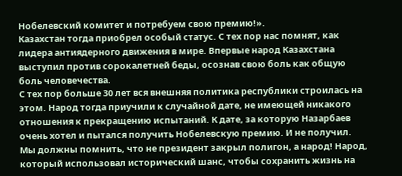Нобелевский комитет и потребуем свою премию!».
Казахстан тогда приобрел особый статус. С тех пор нас помнят, как лидера антиядерного движения в мире. Впервые народ Казахстана выступил против сорокалетней беды, осознав свою боль как общую боль человечества.
С тех пор больше 30 лет вся внешняя политика республики строилась на этом. Народ тогда приучили к случайной дате, не имеющей никакого отношения к прекращению испытаний. К дате, за которую Назарбаев очень хотел и пытался получить Нобелевскую премию. И не получил.
Мы должны помнить, что не президент закрыл полигон, а народ! Народ, который использовал исторический шанс, чтобы сохранить жизнь на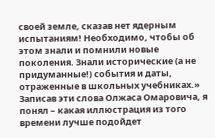своей земле, сказав нет ядерным испытаниям! Необходимо, чтобы об этом знали и помнили новые поколения. Знали исторические (а не придуманные!) события и даты, отраженные в школьных учебниках.»
Записав эти слова Олжаса Омаровича, я понял – какая иллюстрация из того времени лучше подойдет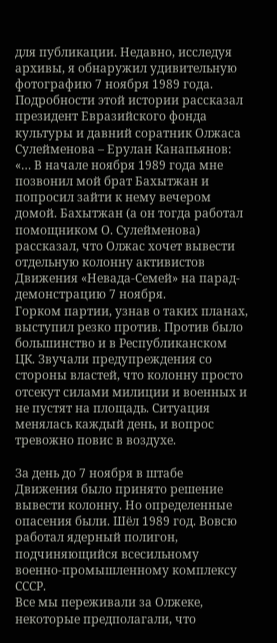для публикации. Недавно, исследуя архивы, я обнаружил удивительную фотографию 7 ноября 1989 года. Подробности этой истории рассказал президент Евразийского фонда культуры и давний соратник Олжаса Сулейменова – Ерулан Канапьянов: «… В начале ноября 1989 года мне позвонил мой брат Бахытжан и попросил зайти к нему вечером домой. Бахытжан (а он тогда работал помощником О. Сулейменова) рассказал, что Олжас хочет вывести отдельную колонну активистов Движения «Невада-Семей» на парад-демонстрацию 7 ноября.
Горком партии, узнав о таких планах, выступил резко против. Против было большинство и в Республиканском ЦК. Звучали предупреждения со стороны властей, что колонну просто отсекут силами милиции и военных и не пустят на площадь. Ситуация менялась каждый день, и вопрос тревожно повис в воздухе.

За день до 7 ноября в штабе Движения было принято решение вывести колонну. Но определенные опасения были. Шёл 1989 год. Вовсю работал ядерный полигон, подчиняющийся всесильному военно-промышленному комплексу СССР.
Все мы переживали за Олжеке, некоторые предполагали, что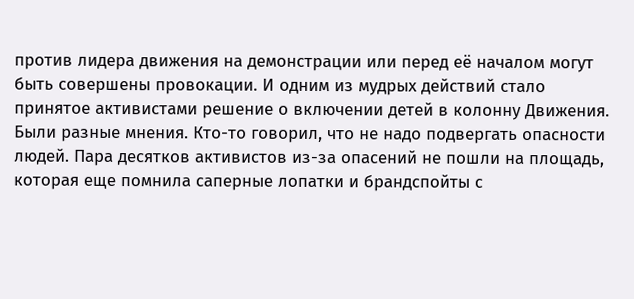против лидера движения на демонстрации или перед её началом могут быть совершены провокации. И одним из мудрых действий стало принятое активистами решение о включении детей в колонну Движения.
Были разные мнения. Кто-то говорил, что не надо подвергать опасности людей. Пара десятков активистов из-за опасений не пошли на площадь, которая еще помнила саперные лопатки и брандспойты с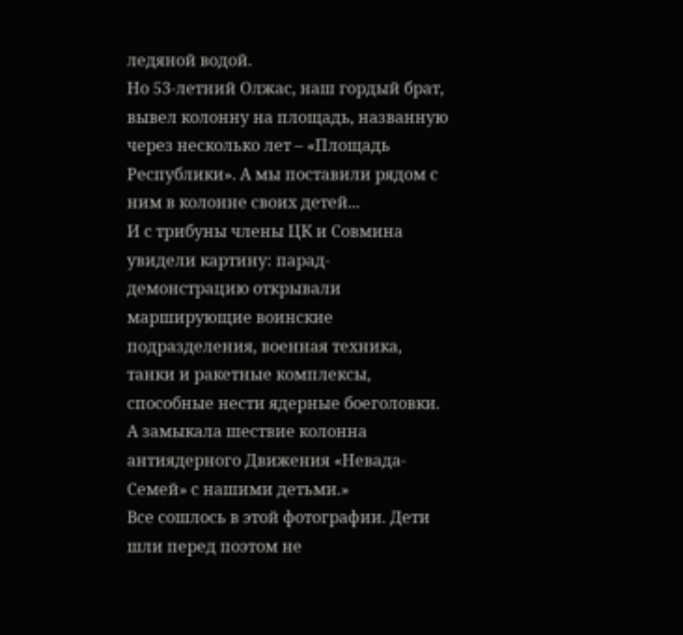ледяной водой.
Но 53-летний Олжас, наш гордый брат, вывел колонну на площадь, названную через несколько лет – «Площадь Республики». А мы поставили рядом с ним в колонне своих детей...
И с трибуны члены ЦК и Совмина увидели картину: парад-демонстрацию открывали марширующие воинские подразделения, военная техника, танки и ракетные комплексы, способные нести ядерные боеголовки. А замыкала шествие колонна антиядерного Движения «Невада-Семей» с нашими детьми.»
Все сошлось в этой фотографии. Дети шли перед поэтом не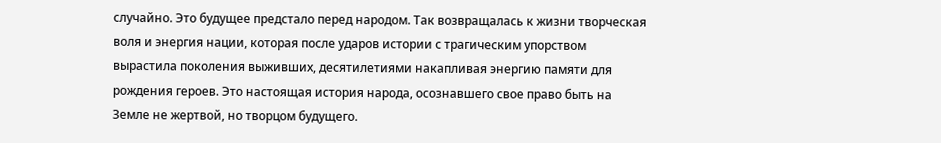случайно. Это будущее предстало перед народом. Так возвращалась к жизни творческая воля и энергия нации, которая после ударов истории с трагическим упорством вырастила поколения выживших, десятилетиями накапливая энергию памяти для рождения героев. Это настоящая история народа, осознавшего свое право быть на Земле не жертвой, но творцом будущего.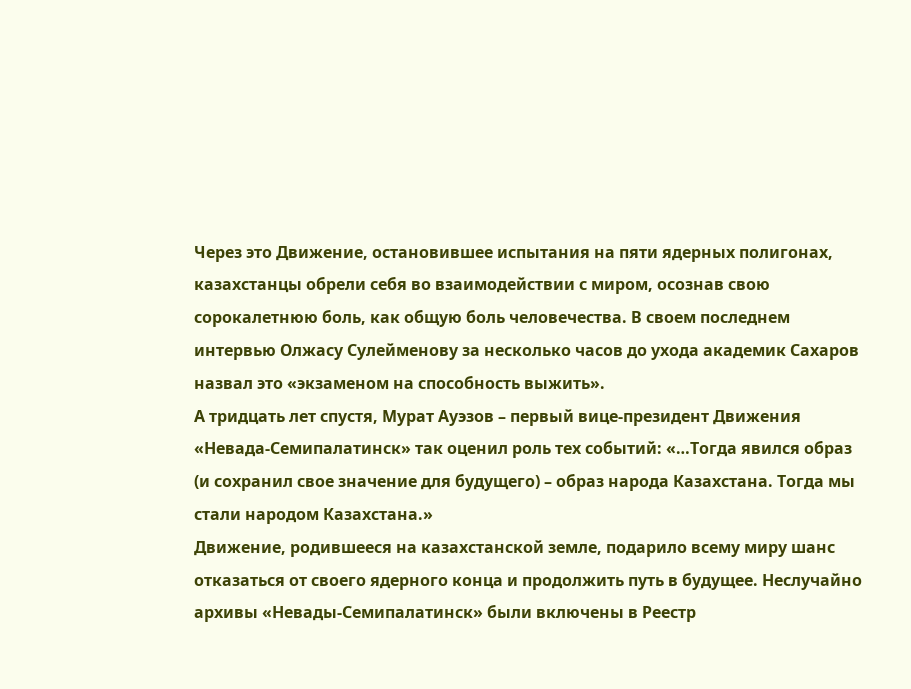Через это Движение, остановившее испытания на пяти ядерных полигонах, казахстанцы обрели себя во взаимодействии с миром, осознав свою сорокалетнюю боль, как общую боль человечества. В своем последнем интервью Олжасу Сулейменову за несколько часов до ухода академик Сахаров назвал это «экзаменом на способность выжить».
А тридцать лет спустя, Мурат Ауэзов – первый вице-президент Движения «Невада-Семипалатинск» так оценил роль тех событий: «…Тогда явился образ (и сохранил свое значение для будущего) – образ народа Казахстана. Тогда мы стали народом Казахстана.»
Движение, родившееся на казахстанской земле, подарило всему миру шанс отказаться от своего ядерного конца и продолжить путь в будущее. Неслучайно архивы «Невады-Семипалатинск» были включены в Реестр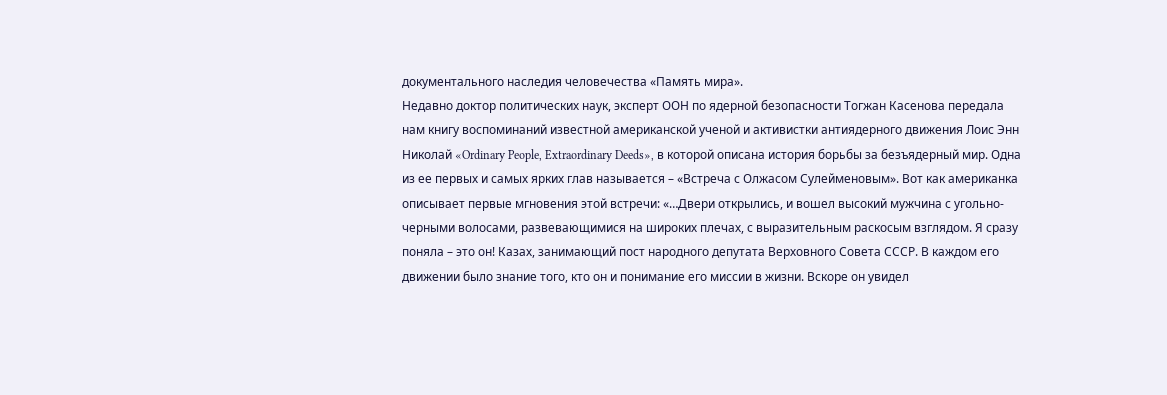документального наследия человечества «Память мира».
Недавно доктор политических наук, эксперт ООН по ядерной безопасности Тогжан Касенова передала нам книгу воспоминаний известной американской ученой и активистки антиядерного движения Лоис Энн Николай «Ordinary People, Extraordinary Deeds», в которой описана история борьбы за безъядерный мир. Одна из ее первых и самых ярких глав называется – «Встреча с Олжасом Сулейменовым». Вот как американка описывает первые мгновения этой встречи: «…Двери открылись, и вошел высокий мужчина с угольно-черными волосами, развевающимися на широких плечах, с выразительным раскосым взглядом. Я сразу поняла – это он! Казах, занимающий пост народного депутата Верховного Совета СССР. В каждом его движении было знание того, кто он и понимание его миссии в жизни. Вскоре он увидел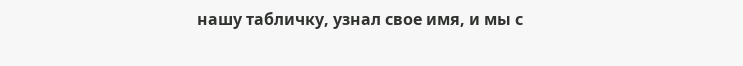нашу табличку, узнал свое имя, и мы с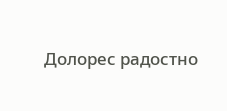Долорес радостно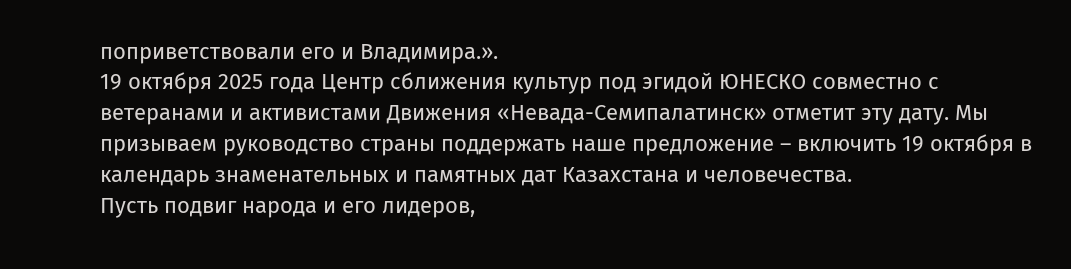поприветствовали его и Владимира.».
19 октября 2025 года Центр сближения культур под эгидой ЮНЕСКО совместно с ветеранами и активистами Движения «Невада-Семипалатинск» отметит эту дату. Мы призываем руководство страны поддержать наше предложение – включить 19 октября в календарь знаменательных и памятных дат Казахстана и человечества.
Пусть подвиг народа и его лидеров,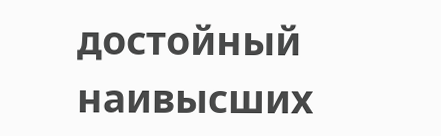достойный наивысших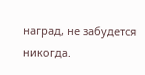наград, не забудется никогда.